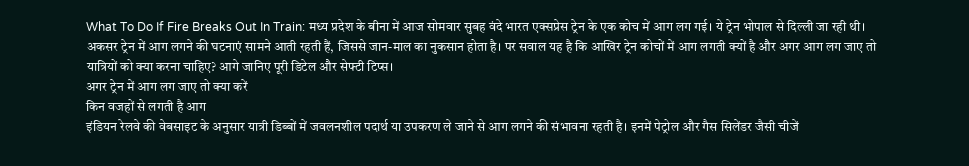What To Do If Fire Breaks Out In Train: मध्य प्रदेश के बीना में आज सोमवार सुबह वंदे भारत एक्सप्रेस ट्रेन के एक कोच में आग लग गई। ये ट्रेन भोपाल से दिल्ली जा रही थी। अकसर ट्रेन में आग लगने की घटनाएं सामने आती रहती हैं, जिससे जान-माल का नुकसान होता है। पर सवाल यह है कि आखिर ट्रेन कोचों में आग लगती क्यों है और अगर आग लग जाए तो यात्रियों को क्या करना चाहिए? आगे जानिए पूरी डिटेल और सेफ्टी टिप्स।
अगर ट्रेन में आग लग जाए तो क्या करें
किन वजहों से लगती है आग
इंडियन रेलवे की वेबसाइट के अनुसार यात्री डिब्बों में जवलनशील पदार्थ या उपकरण ले जाने से आग लगने की संभावना रहती है। इनमें पेट्रोल और गैस सिलेंडर जैसी चीजें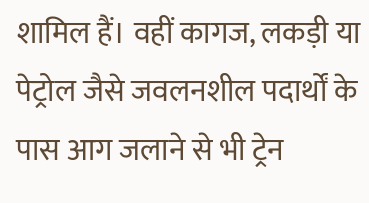शामिल हैं। वहीं कागज, लकड़ी या पेट्रोल जैसे जवलनशील पदार्थों के पास आग जलाने से भी ट्रेन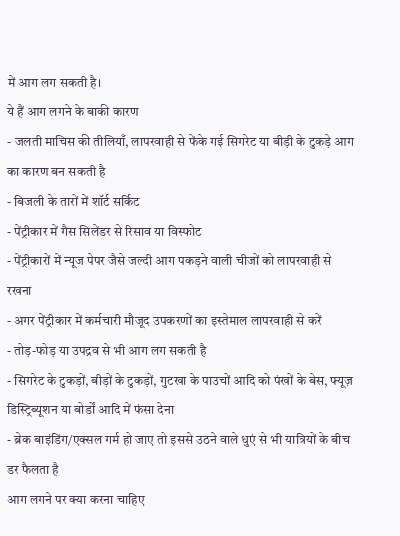में आग लग सकती है।
ये हैं आग लगने के बाकी कारण
- जलती माचिस की तीलियाँ, लापरवाही से फेंके गई सिगरेट या बीड़ी के टुकड़े आग का कारण बन सकती है
- बिजली के तारों में शॉर्ट सर्किट
- पेंट्रीकार में गैस सिलेंडर से रिसाव या विस्फोट
- पेंट्रीकारों में न्यूज पेपर जैसे जल्दी आग पकड़ने वाली चीजों को लापरवाही से रखना
- अगर पेंट्रीकार में कर्मचारी मौजूद उपकरणों का इस्तेमाल लापरवाही से करें
- तोड़-फोड़ या उपद्रव से भी आग लग सकती है
- सिगरेट के टुकड़ों, बीड़ों के टुकड़ों, गुटखा के पाउचों आदि को पंखों के बेस, फ्यूज़ डिस्ट्रिब्यूशन या बोर्डों आदि में फंसा देना
- ब्रेक बाइंडिंग/एक्सल गर्म हो जाए तो इससे उठने वाले धुएं से भी यात्रियों के बीच डर फैलता है
आग लगने पर क्या करना चाहिए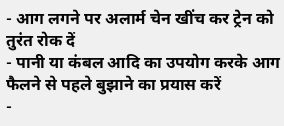- आग लगने पर अलार्म चेन खींच कर ट्रेन को तुरंत रोक दें
- पानी या कंबल आदि का उपयोग करके आग फैलने से पहले बुझाने का प्रयास करें
-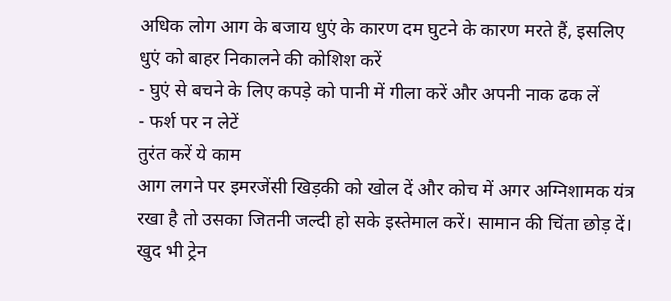अधिक लोग आग के बजाय धुएं के कारण दम घुटने के कारण मरते हैं, इसलिए धुएं को बाहर निकालने की कोशिश करें
- घुएं से बचने के लिए कपड़े को पानी में गीला करें और अपनी नाक ढक लें
- फर्श पर न लेटें
तुरंत करें ये काम
आग लगने पर इमरजेंसी खिड़की को खोल दें और कोच में अगर अग्निशामक यंत्र रखा है तो उसका जितनी जल्दी हो सके इस्तेमाल करें। सामान की चिंता छोड़ दें। खुद भी ट्रेन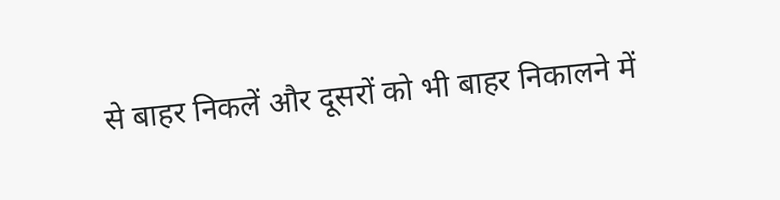से बाहर निकलें और दूसरों को भी बाहर निकालने में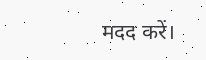मदद करें।